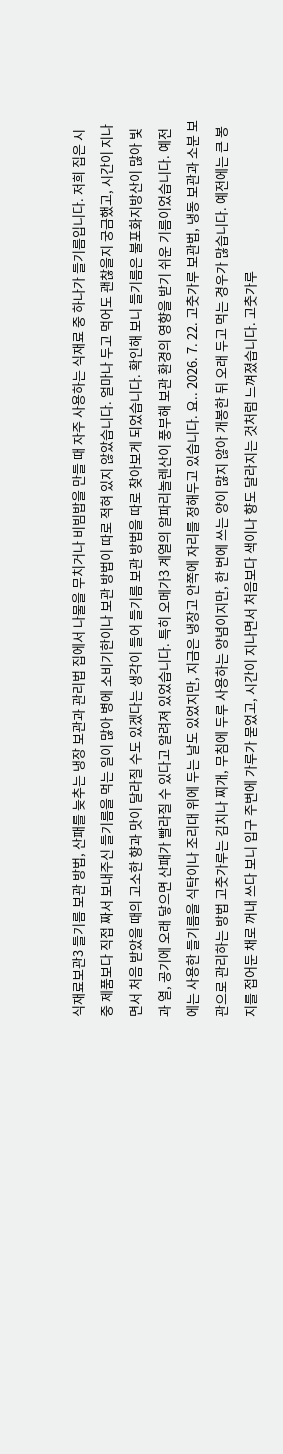식재료보관3 들기름 보관 방법, 산패를 늦추는 냉장 보관과 관리법 집에서 나물을 무치거나 비빔밥을 만들 때 자주 사용하는 식재료 중 하나가 들기름입니다. 저희 집은 시중 제품보다 직접 짜서 보내주신 들기름을 먹는 일이 많아 병에 소비기한이나 보관 방법이 따로 적혀 있지 않았습니다. 얼마나 두고 먹어도 괜찮을지 궁금했고, 시간이 지나면서 처음 받았을 때의 고소한 향과 맛이 달라질 수도 있겠다는 생각이 들어 들기름 보관 방법을 따로 찾아보게 되었습니다. 확인해 보니 들기름은 불포화지방산이 많아 빛과 열, 공기에 오래 닿으면 산패가 빨라질 수 있다고 알려져 있었습니다. 특히 오메가3 계열의 알파리놀렌산이 풍부해 보관 환경의 영향을 받기 쉬운 기름이었습니다. 예전에는 사용한 들기름을 식탁이나 조리대 위에 두는 날도 있었지만, 지금은 냉장고 안쪽에 자리를 정해두고 있습니다. 요.. 2026. 7. 22. 고춧가루 보관법, 냉동 보관과 소분 보관으로 관리하는 방법 고춧가루는 김치나 찌개, 무침에 두루 사용하는 양념이지만, 한 번에 쓰는 양이 많지 않아 개봉한 뒤 오래 두고 먹는 경우가 많습니다. 예전에는 큰 봉지를 접어둔 채로 꺼내 쓰다 보니 입구 주변에 가루가 묻었고, 시간이 지나면서 처음보다 색이나 향도 달라지는 것처럼 느껴졌습니다. 고춧가루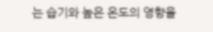는 습기와 높은 온도의 영향을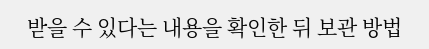받을 수 있다는 내용을 확인한 뒤 보관 방법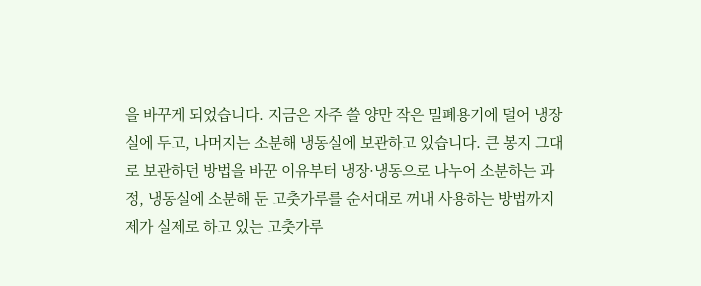을 바꾸게 되었습니다. 지금은 자주 쓸 양만 작은 밀폐용기에 덜어 냉장실에 두고, 나머지는 소분해 냉동실에 보관하고 있습니다. 큰 봉지 그대로 보관하던 방법을 바꾼 이유부터 냉장·냉동으로 나누어 소분하는 과정, 냉동실에 소분해 둔 고춧가루를 순서대로 꺼내 사용하는 방법까지 제가 실제로 하고 있는 고춧가루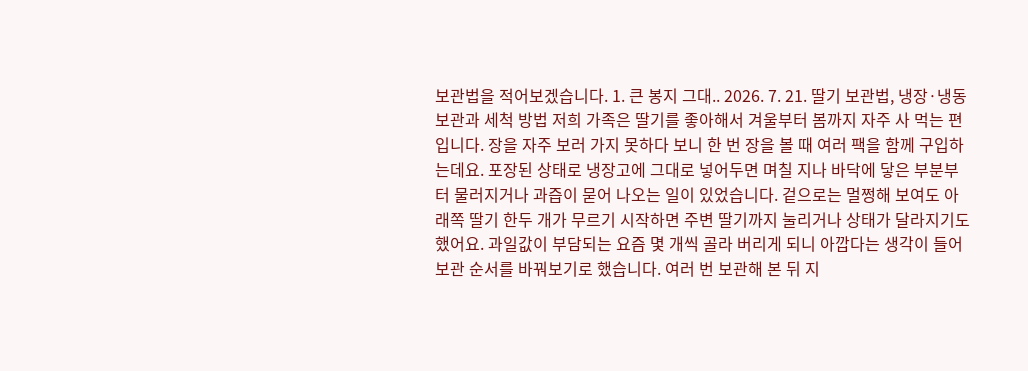보관법을 적어보겠습니다. 1. 큰 봉지 그대.. 2026. 7. 21. 딸기 보관법, 냉장·냉동 보관과 세척 방법 저희 가족은 딸기를 좋아해서 겨울부터 봄까지 자주 사 먹는 편입니다. 장을 자주 보러 가지 못하다 보니 한 번 장을 볼 때 여러 팩을 함께 구입하는데요. 포장된 상태로 냉장고에 그대로 넣어두면 며칠 지나 바닥에 닿은 부분부터 물러지거나 과즙이 묻어 나오는 일이 있었습니다. 겉으로는 멀쩡해 보여도 아래쪽 딸기 한두 개가 무르기 시작하면 주변 딸기까지 눌리거나 상태가 달라지기도 했어요. 과일값이 부담되는 요즘 몇 개씩 골라 버리게 되니 아깝다는 생각이 들어 보관 순서를 바꿔보기로 했습니다. 여러 번 보관해 본 뒤 지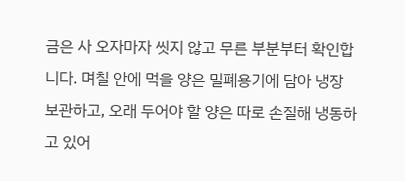금은 사 오자마자 씻지 않고 무른 부분부터 확인합니다. 며칠 안에 먹을 양은 밀폐용기에 담아 냉장 보관하고, 오래 두어야 할 양은 따로 손질해 냉동하고 있어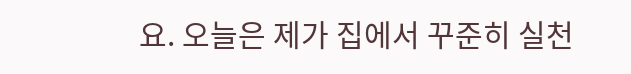요. 오늘은 제가 집에서 꾸준히 실천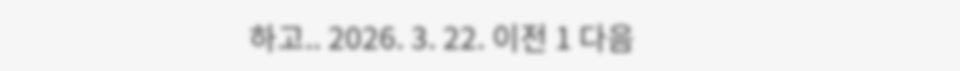하고.. 2026. 3. 22. 이전 1 다음